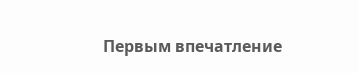Первым впечатление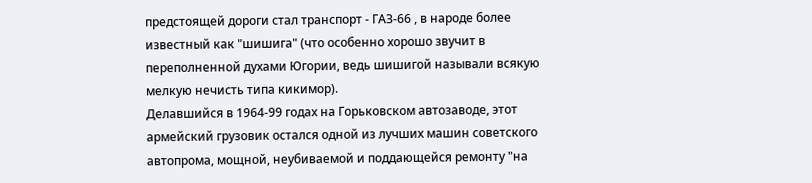предстоящей дороги стал транспорт - ГАЗ-66 , в народе более известный как "шишига" (что особенно хорошо звучит в переполненной духами Югории, ведь шишигой называли всякую мелкую нечисть типа кикимор).
Делавшийся в 1964-99 годах на Горьковском автозаводе, этот армейский грузовик остался одной из лучших машин советского автопрома, мощной, неубиваемой и поддающейся ремонту "на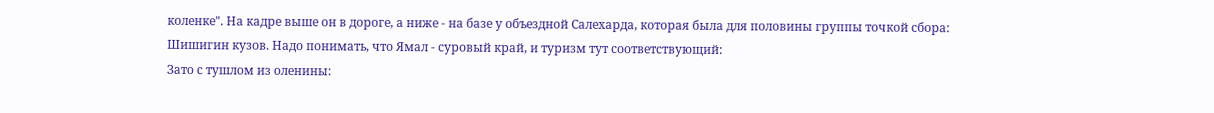коленке". На кадре выше он в дороге, а ниже - на базе у объездной Салехарда, которая была для половины группы точкой сбора:
Шишигин кузов. Надо понимать, что Ямал - суровый край, и туризм тут соответствующий:
Зато с тушлом из оленины: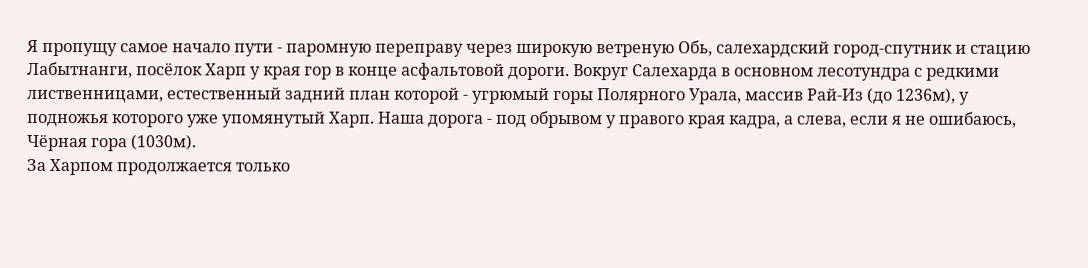Я пропущу самое начало пути - паромную переправу через широкую ветреную Обь, салехардский город-спутник и стацию Лабытнанги, посёлок Харп у края гор в конце асфальтовой дороги. Вокруг Салехарда в основном лесотундра с редкими лиственницами, естественный задний план которой - угрюмый горы Полярного Урала, массив Рай-Из (до 1236м), у подножья которого уже упомянутый Харп. Наша дорога - под обрывом у правого края кадра, а слева, если я не ошибаюсь, Чёрная гора (1030м).
За Харпом продолжается только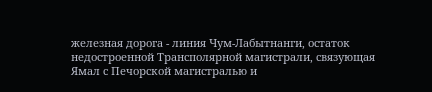железная дорога - линия Чум-Лабытнанги, остаток недостроенной Трансполярной магистрали, связующая Ямал с Печорской магистралью и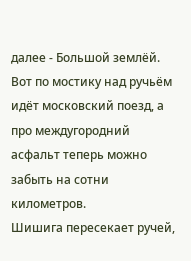далее - Большой землёй. Вот по мостику над ручьём идёт московский поезд, а про междугородний асфальт теперь можно забыть на сотни километров.
Шишига пересекает ручей,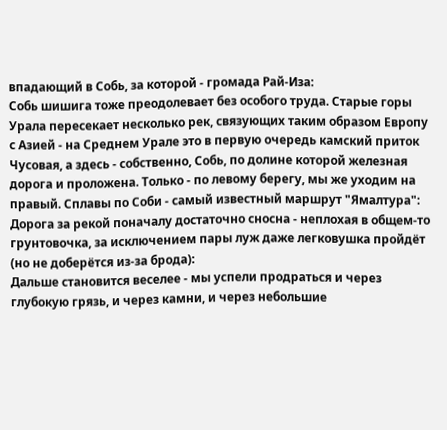впадающий в Собь, за которой - громада Рай-Иза:
Собь шишига тоже преодолевает без особого труда. Старые горы Урала пересекает несколько рек, связующих таким образом Европу с Азией - на Среднем Урале это в первую очередь камский приток Чусовая, а здесь - собственно, Собь, по долине которой железная дорога и проложена. Только - по левому берегу, мы же уходим на правый. Сплавы по Соби - самый известный маршрут "Ямалтура":
Дорога за рекой поначалу достаточно сносна - неплохая в общем-то грунтовочка, за исключением пары луж даже легковушка пройдёт (но не доберётся из-за брода):
Дальше становится веселее - мы успели продраться и через глубокую грязь, и через камни, и через небольшие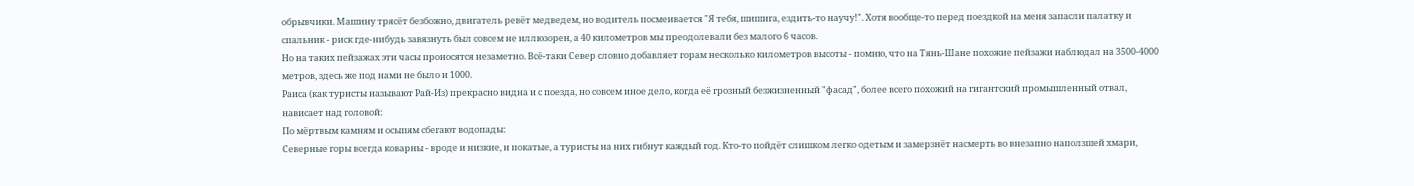обрывчики. Машину трясёт безбожно, двигатель ревёт медведем, но водитель посмеивается "Я тебя, шишига, ездить-то научу!". Хотя вообще-то перед поездкой на меня запасли палатку и спальник - риск где-нибудь завязнуть был совсем не иллюзорен, а 40 километров мы преодолевали без малого 6 часов.
Но на таких пейзажах эти часы проносятся незаметно. Всё-таки Север словно добавляет горам несколько километров высоты - помню, что на Тянь-Шане похожие пейзажи наблюдал на 3500-4000 метров, здесь же под нами не было и 1000.
Раиса (как туристы называют Рай-Из) прекрасно видна и с поезда, но совсем иное дело, когда её грозный безжизненный "фасад", более всего похожий на гигантский промышленный отвал, нависает над головой:
По мёртвым камням и осыпям сбегают водопады:
Северные горы всегда коварны - вроде и низкие, и покатые, а туристы на них гибнут каждый год. Кто-то пойдёт слишком легко одетым и замерзнёт насмерть во внезапно наползшей хмари,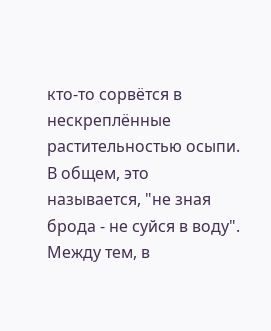кто-то сорвётся в нескреплённые растительностью осыпи. В общем, это называется, "не зная брода - не суйся в воду".
Между тем, в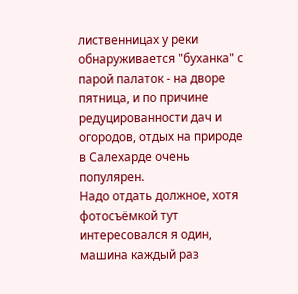лиственницах у реки обнаруживается "буханка" с парой палаток - на дворе пятница, и по причине редуцированности дач и огородов, отдых на природе в Салехарде очень популярен.
Надо отдать должное, хотя фотосъёмкой тут интересовался я один, машина каждый раз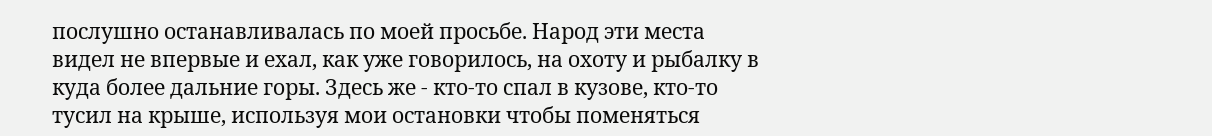послушно останавливалась по моей просьбе. Народ эти места видел не впервые и ехал, как уже говорилось, на охоту и рыбалку в куда более дальние горы. Здесь же - кто-то спал в кузове, кто-то тусил на крыше, используя мои остановки чтобы поменяться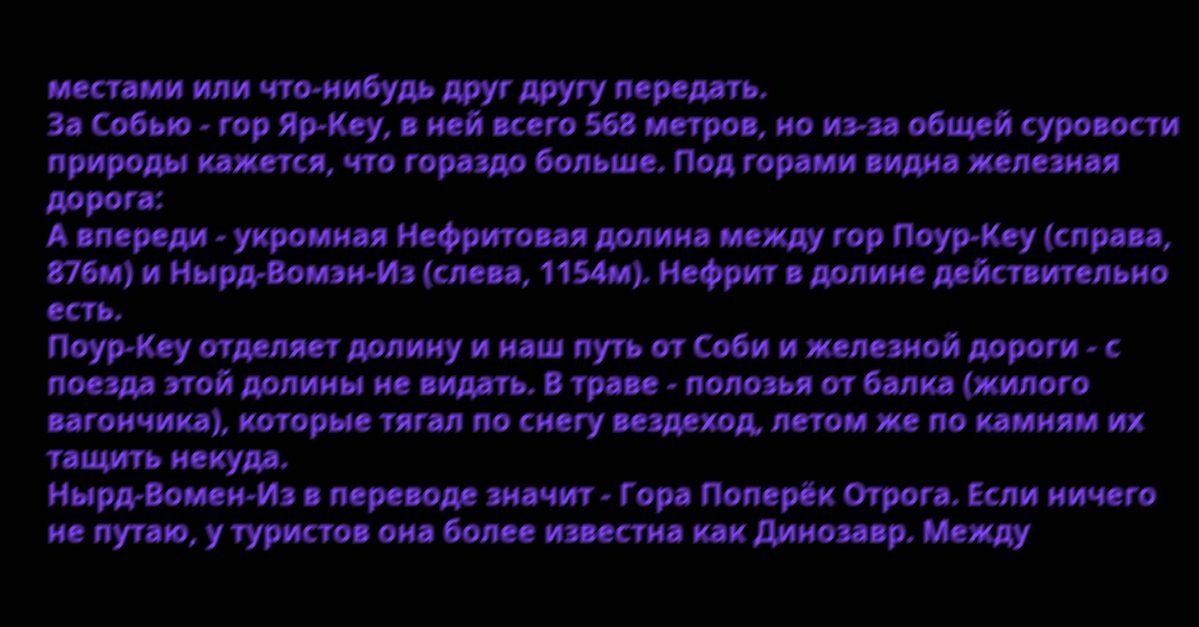местами или что-нибудь друг другу передать.
За Собью - гор Яр-Кеу, в ней всего 568 метров, но из-за общей суровости природы кажется, что гораздо больше. Под горами видна железная дорога:
А впереди - укромная Нефритовая долина между гор Поур-Кеу (справа, 876м) и Нырд-Вомэн-Из (слева, 1154м). Нефрит в долине действительно есть.
Поур-Кеу отделяет долину и наш путь от Соби и железной дороги - с поезда этой долины не видать. В траве - полозья от балка (жилого вагончика), которые тягал по снегу вездеход, летом же по камням их тащить некуда.
Нырд-Вомен-Из в переводе значит - Гора Поперёк Отрога. Если ничего не путаю, у туристов она более известна как Динозавр. Между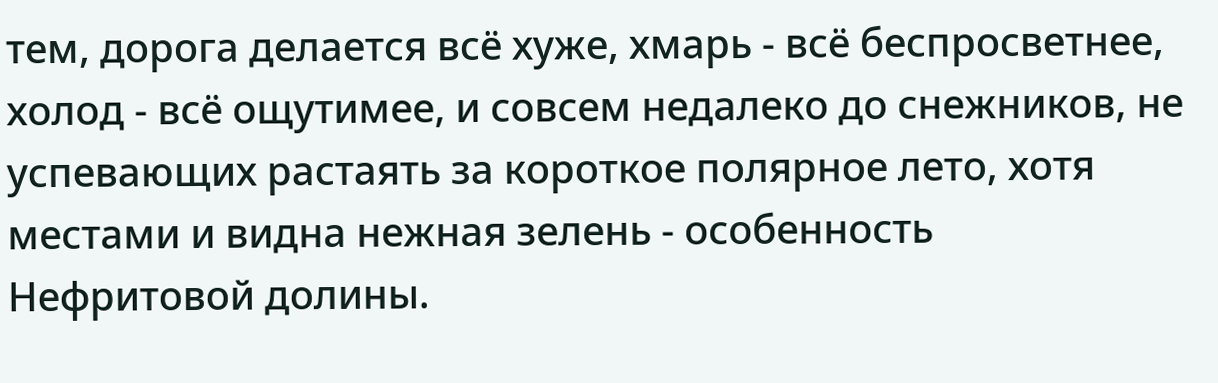тем, дорога делается всё хуже, хмарь - всё беспросветнее, холод - всё ощутимее, и совсем недалеко до снежников, не успевающих растаять за короткое полярное лето, хотя местами и видна нежная зелень - особенность Нефритовой долины.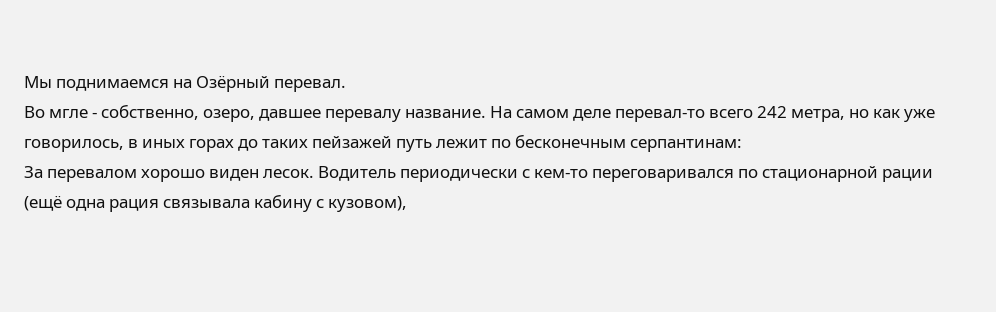Мы поднимаемся на Озёрный перевал.
Во мгле - собственно, озеро, давшее перевалу название. На самом деле перевал-то всего 242 метра, но как уже говорилось, в иных горах до таких пейзажей путь лежит по бесконечным серпантинам:
За перевалом хорошо виден лесок. Водитель периодически с кем-то переговаривался по стационарной рации (ещё одна рация связывала кабину с кузовом),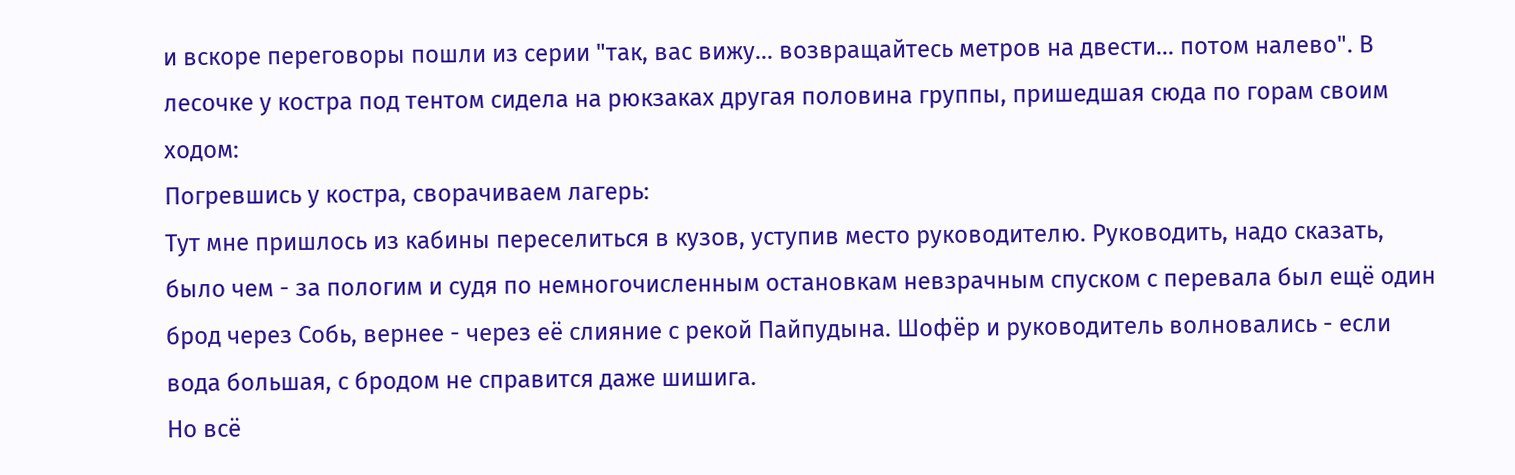и вскоре переговоры пошли из серии "так, вас вижу... возвращайтесь метров на двести... потом налево". В лесочке у костра под тентом сидела на рюкзаках другая половина группы, пришедшая сюда по горам своим ходом:
Погревшись у костра, сворачиваем лагерь:
Тут мне пришлось из кабины переселиться в кузов, уступив место руководителю. Руководить, надо сказать, было чем - за пологим и судя по немногочисленным остановкам невзрачным спуском с перевала был ещё один брод через Собь, вернее - через её слияние с рекой Пайпудына. Шофёр и руководитель волновались - если вода большая, с бродом не справится даже шишига.
Но всё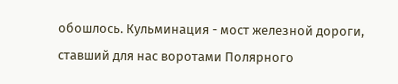обошлось. Кульминация - мост железной дороги, ставший для нас воротами Полярного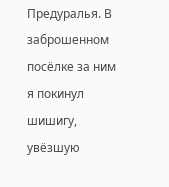Предуралья. В заброшенном посёлке за ним я покинул шишигу, увёзшую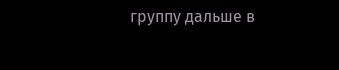группу дальше в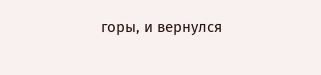горы, и вернулся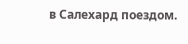в Салехард поездом.